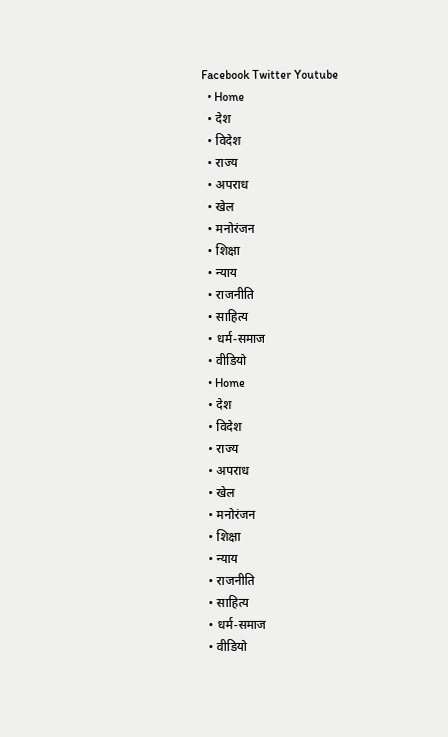Facebook Twitter Youtube
  • Home
  • देश
  • विदेश
  • राज्य
  • अपराध
  • खेल
  • मनोरंजन
  • शिक्षा
  • न्याय
  • राजनीति
  • साहित्य
  • धर्म-समाज
  • वीडियो
  • Home
  • देश
  • विदेश
  • राज्य
  • अपराध
  • खेल
  • मनोरंजन
  • शिक्षा
  • न्याय
  • राजनीति
  • साहित्य
  • धर्म-समाज
  • वीडियो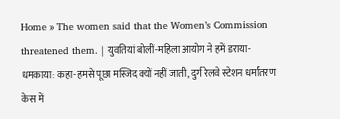Home » The women said that the Women’s Commission threatened them. | युवतियां बोलीं-महिला आयोग ने हमें डराया-धमकाया: कहा-हमसे पूछा मस्जिद क्यों नहीं जाती, दुर्ग रेलवे स्टेशन धर्मांतरण केस में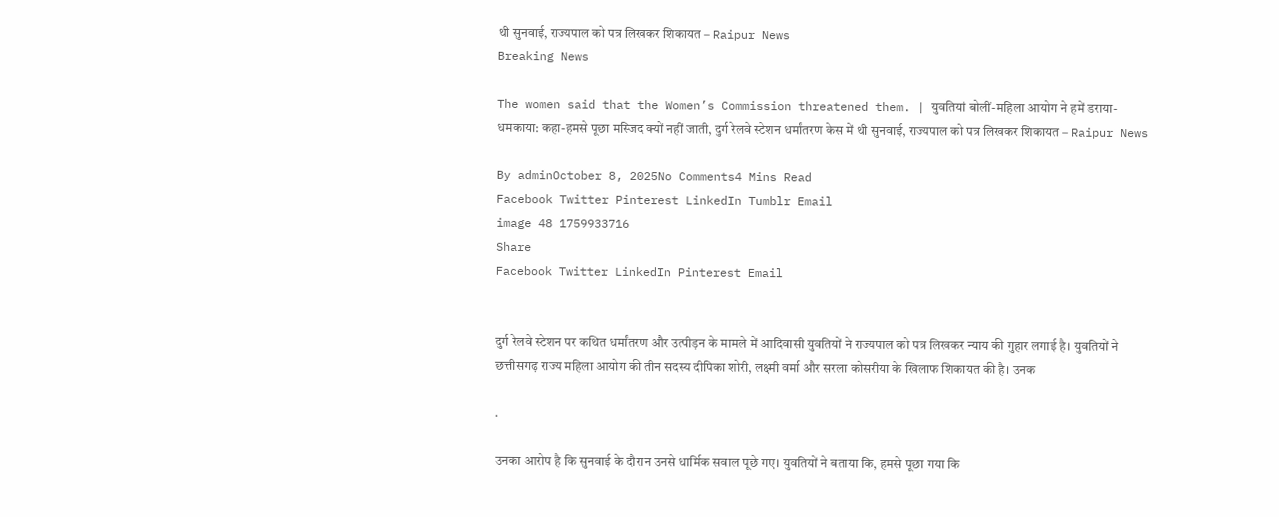थी सुनवाई, राज्यपाल को पत्र लिखकर शिकायत – Raipur News
Breaking News

The women said that the Women’s Commission threatened them. | युवतियां बोलीं-महिला आयोग ने हमें डराया-धमकाया: कहा-हमसे पूछा मस्जिद क्यों नहीं जाती, दुर्ग रेलवे स्टेशन धर्मांतरण केस में थी सुनवाई, राज्यपाल को पत्र लिखकर शिकायत – Raipur News

By adminOctober 8, 2025No Comments4 Mins Read
Facebook Twitter Pinterest LinkedIn Tumblr Email
image 48 1759933716
Share
Facebook Twitter LinkedIn Pinterest Email


दुर्ग रेलवे स्टेशन पर कथित धर्मांतरण और उत्पीड़न के मामले में आदिवासी युवतियों ने राज्यपाल को पत्र लिखकर न्याय की गुहार लगाई है। युवतियों ने छत्तीसगढ़ राज्य महिला आयोग की तीन सदस्य दीपिका शोरी, लक्ष्मी वर्मा और सरला कोसरीया के खिलाफ शिकायत की है। उनक

.

उनका आरोप है कि सुनवाई के दौरान उनसे धार्मिक सवाल पूछे गए। युवतियों ने बताया कि, हमसे पूछा गया कि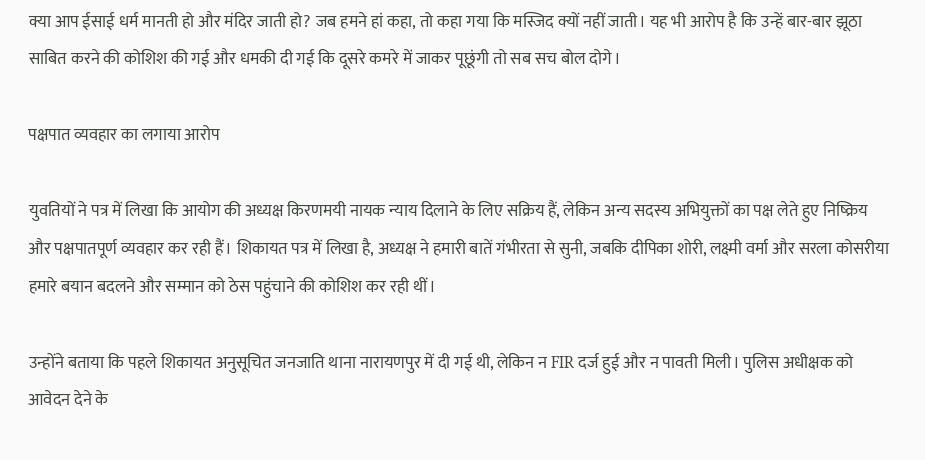क्या आप ईसाई धर्म मानती हो और मंदिर जाती हो? जब हमने हां कहा, तो कहा गया कि मस्जिद क्यों नहीं जाती। यह भी आरोप है कि उन्हें बार-बार झूठा साबित करने की कोशिश की गई और धमकी दी गई कि दूसरे कमरे में जाकर पूछूंगी तो सब सच बोल दोगे।

पक्षपात व्यवहार का लगाया आरोप

युवतियों ने पत्र में लिखा कि आयोग की अध्यक्ष किरणमयी नायक न्याय दिलाने के लिए सक्रिय हैं, लेकिन अन्य सदस्य अभियुक्तों का पक्ष लेते हुए निष्क्रिय और पक्षपातपूर्ण व्यवहार कर रही हैं। शिकायत पत्र में लिखा है, अध्यक्ष ने हमारी बातें गंभीरता से सुनी, जबकि दीपिका शोरी, लक्ष्मी वर्मा और सरला कोसरीया हमारे बयान बदलने और सम्मान को ठेस पहुंचाने की कोशिश कर रही थीं।

उन्होंने बताया कि पहले शिकायत अनुसूचित जनजाति थाना नारायणपुर में दी गई थी, लेकिन न FIR दर्ज हुई और न पावती मिली। पुलिस अधीक्षक को आवेदन देने के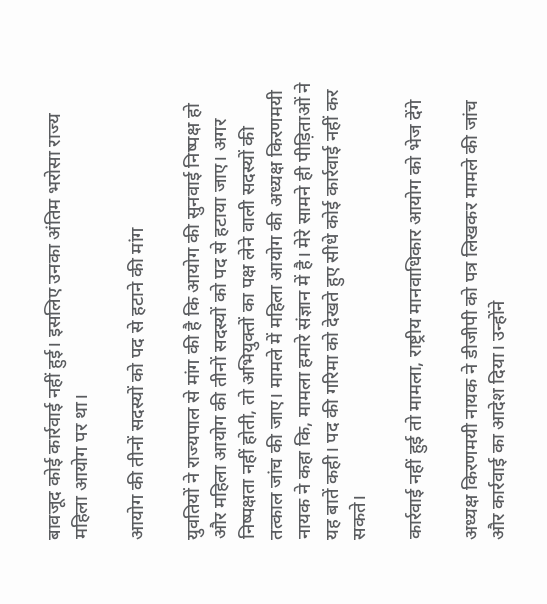बावजूद कोई कार्रवाई नहीं हुई। इसलिए उनका अंतिम भरोसा राज्य महिला आयोग पर था।

आयोग की तीनों सदस्यों को पद से हटाने की मांग

युवतियों ने राज्यपाल से मांग की है कि आयोग की सुनवाई निष्पक्ष हो और महिला आयोग की तीनों सदस्यों को पद से हटाया जाए। अगर निष्पक्षता नहीं होती, तो अभियुक्तों का पक्ष लेने वाली सदस्यों की तत्काल जांच की जाए। मामले में महिला आयोग की अध्यक्ष किरणमयी नायक ने कहा कि, मामला हमारे संज्ञान में है। मेरे सामने ही पीड़िताओं ने यह बातें कही। पद की गरिमा को देखते हुए सीधे कोई कार्रवाई नहीं कर सकते।

कार्रवाई नहीं हुई तो मामला, राष्ट्रीय मानवाधिकार आयोग को भेज देंगे

अध्यक्ष किरणमयी नायक ने डीजीपी को पत्र लिखकर मामले की जांच और कार्रवाई का आदेश दिया। उन्होंने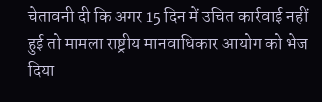चेतावनी दी कि अगर 15 दिन में उचित कार्रवाई नहीं हुई तो मामला राष्ट्रीय मानवाधिकार आयोग को भेज दिया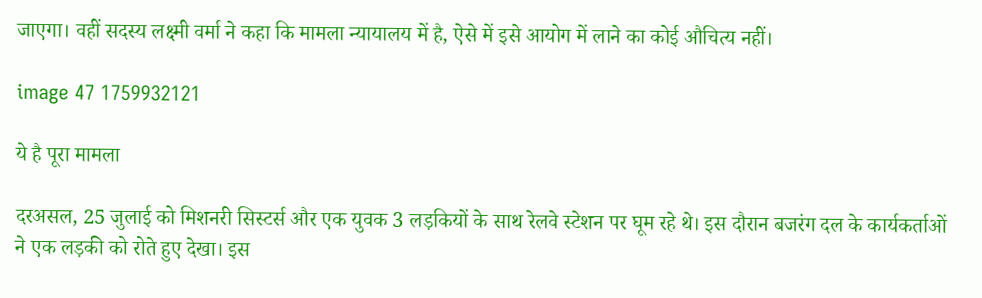जाएगा। वहीं सदस्य लक्ष्मी वर्मा ने कहा कि मामला न्यायालय में है, ऐसे में इसे आयोग में लाने का कोई औचित्य नहीं।

image 47 1759932121

ये है पूरा मामला

दरअसल, 25 जुलाई को मिशनरी सिस्टर्स और एक युवक 3 लड़कियों के साथ रेलवे स्टेशन पर घूम रहे थे। इस दौरान बजरंग दल के कार्यकर्ताओं ने एक लड़की को रोते हुए देखा। इस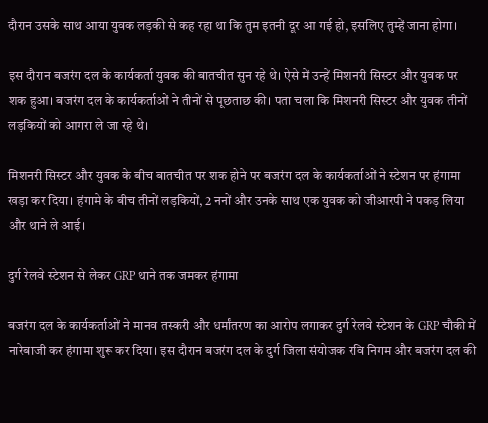दौरान उसके साथ आया युवक लड़की से कह रहा था कि तुम इतनी दूर आ गई हो, इसलिए तुम्हें जाना होगा।

इस दौरान बजरंग दल के कार्यकर्ता युवक की बातचीत सुन रहे थे। ऐसे में उन्हें मिशनरी सिस्टर और युवक पर शक हुआ। बजरंग दल के कार्यकर्ताओं ने तीनों से पूछताछ की। पता चला कि मिशनरी सिस्टर और युवक तीनों लड़कियों को आगरा ले जा रहे थे।

मिशनरी सिस्टर और युवक के बीच बातचीत पर शक होने पर बजरंग दल के कार्यकर्ताओं ने स्टेशन पर हंगामा खड़ा कर दिया। हंगामे के बीच तीनों लड़कियों, 2 ननों और उनके साथ एक युवक को जीआरपी ने पकड़ लिया और थाने ले आई।

दुर्ग रेलवे स्टेशन से लेकर GRP थाने तक जमकर हंगामा

बजरंग दल के कार्यकर्ताओं ने मानव तस्करी और धर्मांतरण का आरोप लगाकर दुर्ग रेलवे स्टेशन के GRP चौकी में नारेबाजी कर हंगामा शुरू कर दिया। इस दौरान बजरंग दल के दुर्ग जिला संयोजक रवि निगम और बजरंग दल की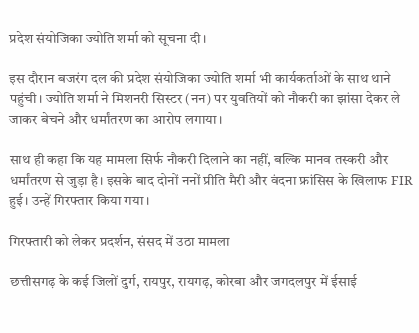प्रदेश संयोजिका ज्योति शर्मा को सूचना दी।

इस दौरान बजरंग दल की प्रदेश संयोजिका ज्योति शर्मा भी कार्यकर्ताओं के साथ थाने पहुंची। ज्योति शर्मा ने मिशनरी सिस्टर (नन) पर युवतियों को नौकरी का झांसा देकर ले जाकर बेचने और धर्मांतरण का आरोप लगाया।

साथ ही कहा कि यह मामला सिर्फ नौकरी दिलाने का नहीं, बल्कि मानव तस्करी और धर्मांतरण से जुड़ा है। इसके बाद दोनों ननों प्रीति मैरी और वंदना फ्रांसिस के खिलाफ FIR हुई। उन्हें गिरफ्तार किया गया।

गिरफ्तारी को लेकर प्रदर्शन, संसद में उठा मामला

छत्तीसगढ़ के कई जिलों दुर्ग, रायपुर, रायगढ़, कोरबा और जगदलपुर में ईसाई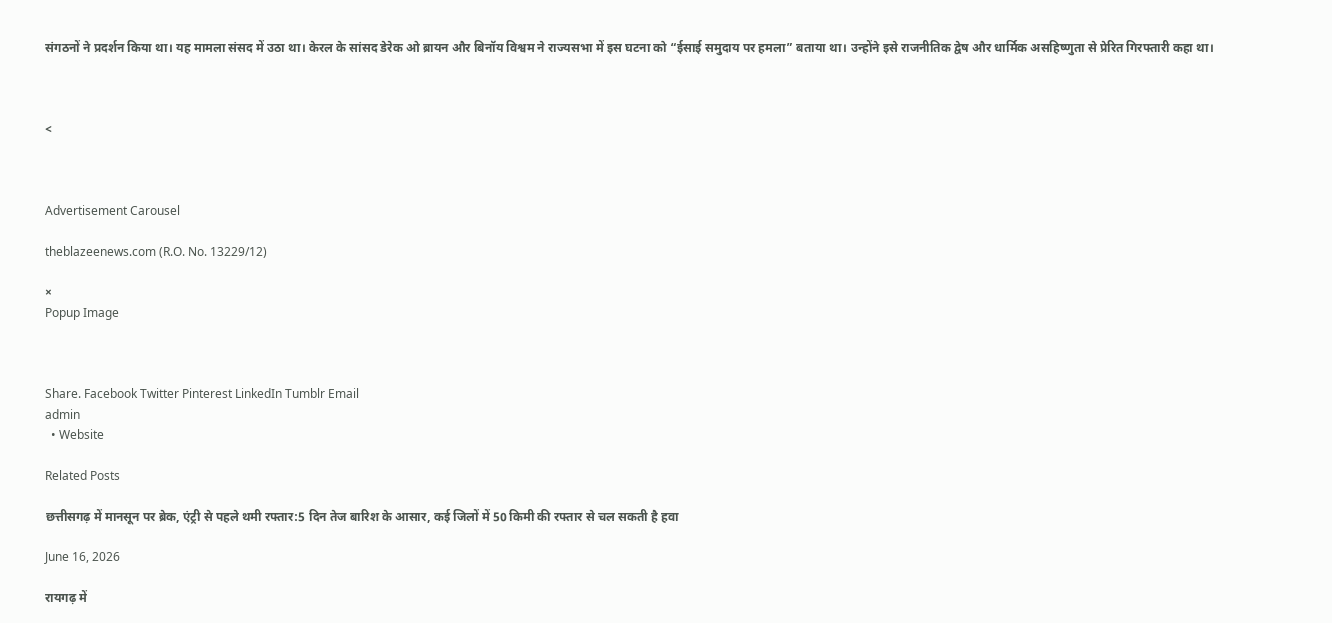संगठनों ने प्रदर्शन किया था। यह मामला संसद में उठा था। केरल के सांसद डेरेक ओ ब्रायन और बिनॉय विश्वम ने राज्यसभा में इस घटना को “ईसाई समुदाय पर हमला” बताया था। उन्होंने इसे राजनीतिक द्वेष और धार्मिक असहिष्णुता से प्रेरित गिरफ्तारी कहा था।



<



Advertisement Carousel

theblazeenews.com (R.O. No. 13229/12)

×
Popup Image



Share. Facebook Twitter Pinterest LinkedIn Tumblr Email
admin
  • Website

Related Posts

छत्तीसगढ़ में मानसून पर ब्रेक, एंट्री से पहले थमी रफ्तार:5 दिन तेज बारिश के आसार, कई जिलों में 50 किमी की रफ्तार से चल सकती है हवा

June 16, 2026

रायगढ़ में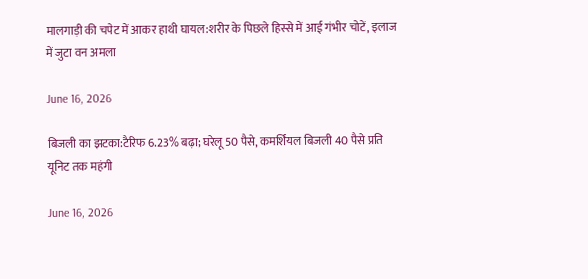मालगाड़ी की चपेट में आकर हाथी घायल:शरीर के पिछले हिस्से में आई गंभीर चोटें, इलाज में जुटा वन अमला

June 16, 2026

बिजली का झटका:टैरिफ 6.23% बढ़ा; घरेलू 50 पैसे, कमर्शियल बिजली 40 पैसे प्रति यूनिट तक महंगी

June 16, 2026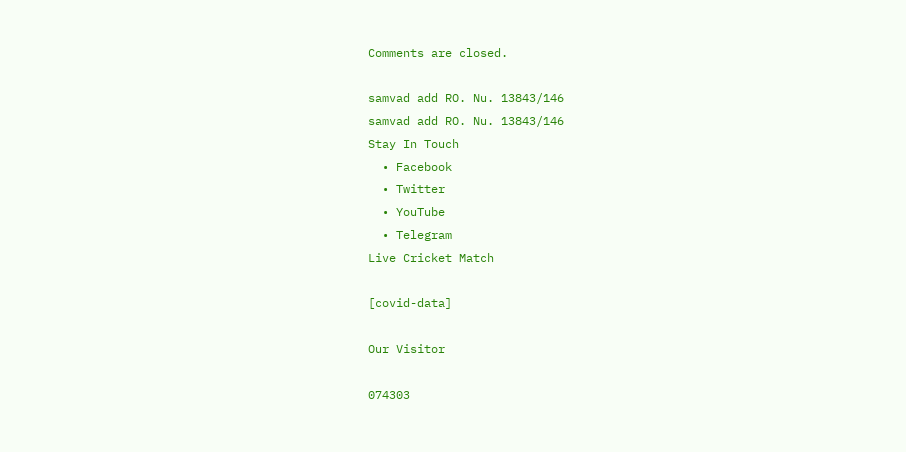Comments are closed.

samvad add RO. Nu. 13843/146
samvad add RO. Nu. 13843/146
Stay In Touch
  • Facebook
  • Twitter
  • YouTube
  • Telegram
Live Cricket Match

[covid-data]

Our Visitor

074303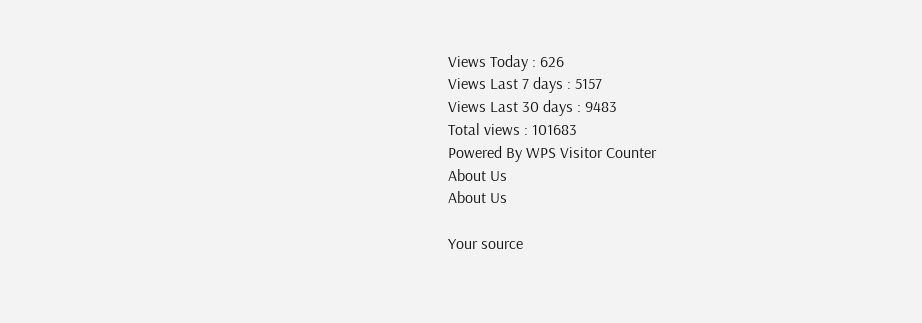Views Today : 626
Views Last 7 days : 5157
Views Last 30 days : 9483
Total views : 101683
Powered By WPS Visitor Counter
About Us
About Us

Your source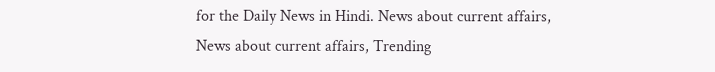for the Daily News in Hindi. News about current affairs, News about current affairs, Trending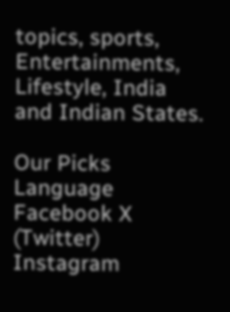topics, sports, Entertainments, Lifestyle, India and Indian States.

Our Picks
Language
Facebook X (Twitter) Instagram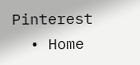Pinterest
  • Home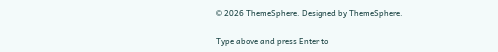© 2026 ThemeSphere. Designed by ThemeSphere.

Type above and press Enter to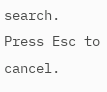search. Press Esc to cancel.